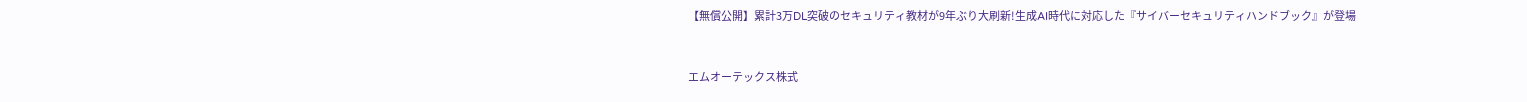【無償公開】累計3万DL突破のセキュリティ教材が9年ぶり大刷新!生成AI時代に対応した『サイバーセキュリティハンドブック』が登場


エムオーテックス株式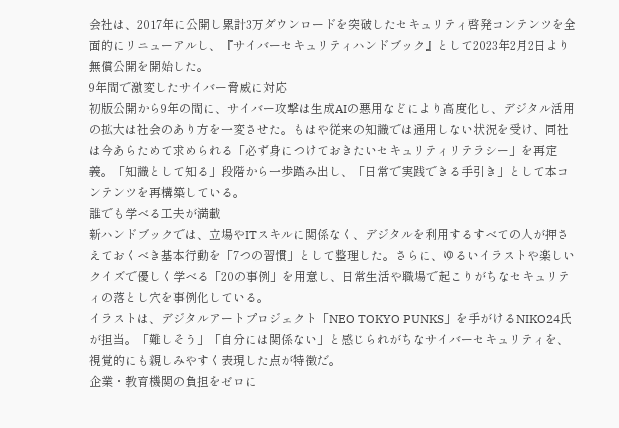会社は、2017年に公開し累計3万ダウンロードを突破したセキュリティ啓発コンテンツを全面的にリニューアルし、『サイバーセキュリティハンドブック』として2023年2月2日より無償公開を開始した。
9年間で激変したサイバー脅威に対応
初版公開から9年の間に、サイバー攻撃は生成AIの悪用などにより高度化し、デジタル活用の拡大は社会のあり方を一変させた。もはや従来の知識では通用しない状況を受け、同社は今あらためて求められる「必ず身につけておきたいセキュリティリテラシー」を再定義。「知識として知る」段階から一歩踏み出し、「日常で実践できる手引き」として本コンテンツを再構築している。
誰でも学べる工夫が満載
新ハンドブックでは、立場やITスキルに関係なく、デジタルを利用するすべての人が押さえておくべき基本行動を「7つの習慣」として整理した。さらに、ゆるいイラストや楽しいクイズで優しく学べる「20の事例」を用意し、日常生活や職場で起こりがちなセキュリティの落とし穴を事例化している。
イラストは、デジタルアートプロジェクト「NEO TOKYO PUNKS」を手がけるNIKO24氏が担当。「難しそう」「自分には関係ない」と感じられがちなサイバーセキュリティを、視覚的にも親しみやすく表現した点が特徴だ。
企業・教育機関の負担をゼロに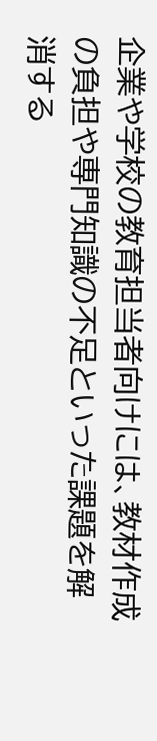企業や学校の教育担当者向けには、教材作成の負担や専門知識の不足といった課題を解消する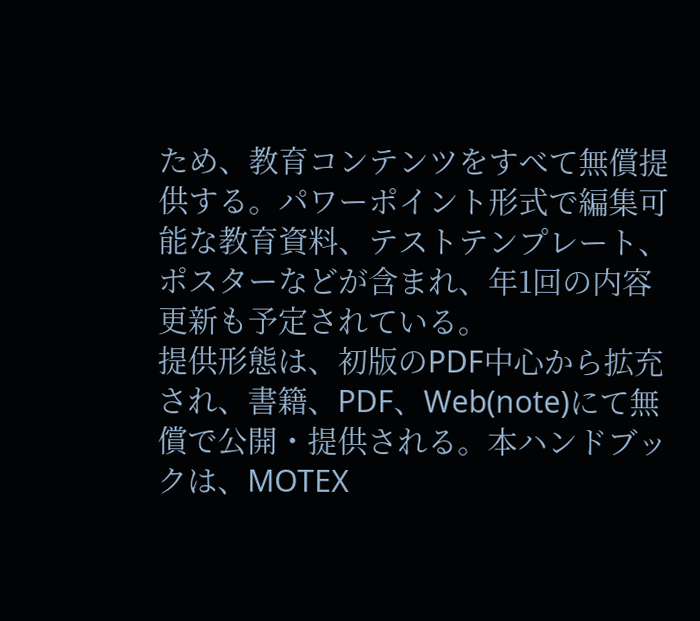ため、教育コンテンツをすべて無償提供する。パワーポイント形式で編集可能な教育資料、テストテンプレート、ポスターなどが含まれ、年1回の内容更新も予定されている。
提供形態は、初版のPDF中心から拡充され、書籍、PDF、Web(note)にて無償で公開・提供される。本ハンドブックは、MOTEX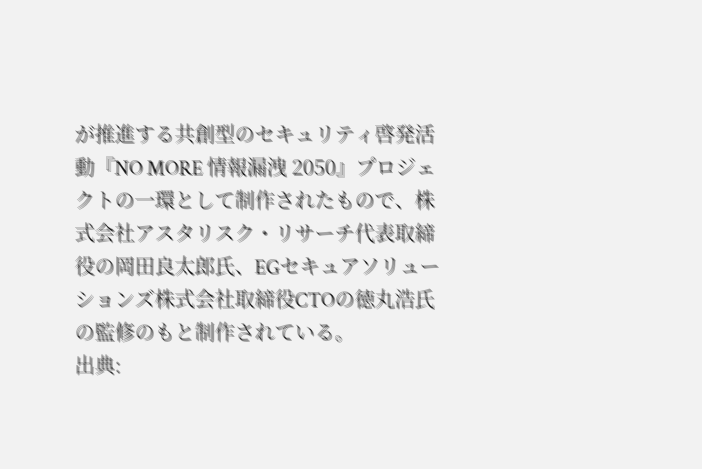が推進する共創型のセキュリティ啓発活動『NO MORE 情報漏洩 2050』プロジェクトの一環として制作されたもので、株式会社アスタリスク・リサーチ代表取締役の岡田良太郎氏、EGセキュアソリューションズ株式会社取締役CTOの徳丸浩氏の監修のもと制作されている。
出典: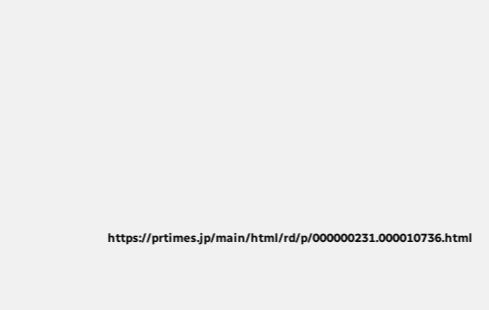https://prtimes.jp/main/html/rd/p/000000231.000010736.html